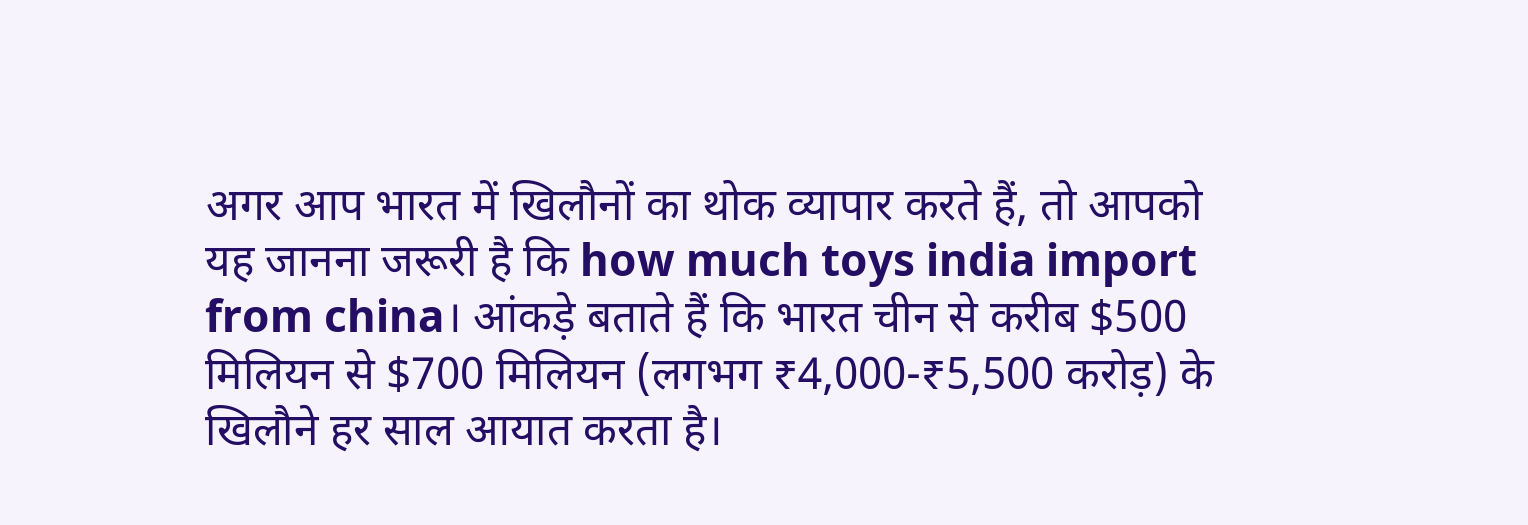अगर आप भारत में खिलौनों का थोक व्यापार करते हैं, तो आपको यह जानना जरूरी है कि how much toys india import from china। आंकड़े बताते हैं कि भारत चीन से करीब $500 मिलियन से $700 मिलियन (लगभग ₹4,000-₹5,500 करोड़) के खिलौने हर साल आयात करता है।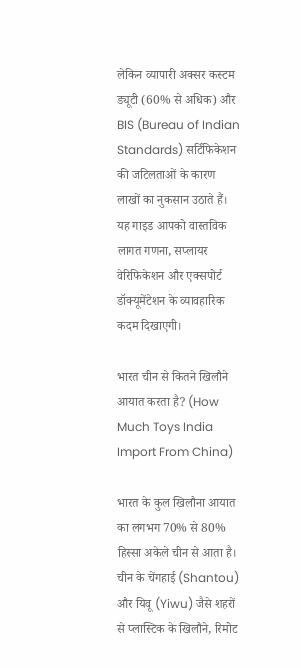लेकिन व्यापारी अक्सर कस्टम ड्यूटी (60% से अधिक) और BIS (Bureau of Indian Standards) सर्टिफिकेशन की जटिलताओं के कारण लाखों का नुकसान उठाते हैं। यह गाइड आपको वास्तविक लागत गणना, सप्लायर वेरिफिकेशन और एक्सपोर्ट डॉक्यूमेंटेशन के व्यावहारिक कदम दिखाएगी।

भारत चीन से कितने खिलौने आयात करता है? (How Much Toys India Import From China)

भारत के कुल खिलौना आयात का लगभग 70% से 80% हिस्सा अकेले चीन से आता है। चीन के चेंगहाई (Shantou) और यिवू (Yiwu) जैसे शहरों से प्लास्टिक के खिलौने, रिमोट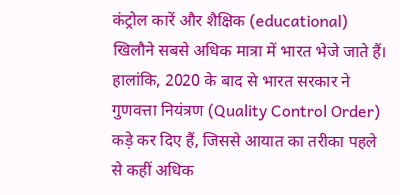कंट्रोल कारें और शैक्षिक (educational) खिलौने सबसे अधिक मात्रा में भारत भेजे जाते हैं। हालांकि, 2020 के बाद से भारत सरकार ने गुणवत्ता नियंत्रण (Quality Control Order) कड़े कर दिए हैं, जिससे आयात का तरीका पहले से कहीं अधिक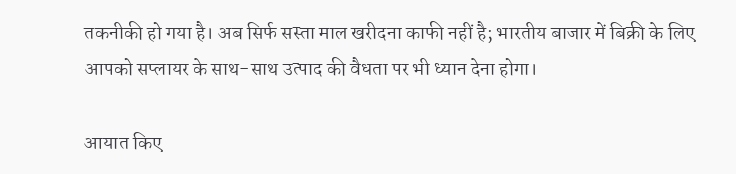तकनीकी हो गया है। अब सिर्फ सस्ता माल खरीदना काफी नहीं है; भारतीय बाजार में बिक्री के लिए आपको सप्लायर के साथ-साथ उत्पाद की वैधता पर भी ध्यान देना होगा।

आयात किए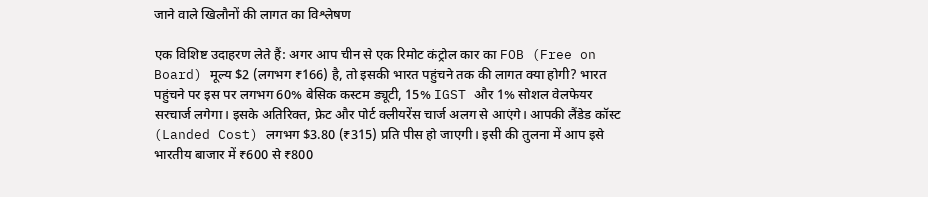जाने वाले खिलौनों की लागत का विश्लेषण

एक विशिष्ट उदाहरण लेते हैं: अगर आप चीन से एक रिमोट कंट्रोल कार का FOB (Free on Board) मूल्य $2 (लगभग ₹166) है, तो इसकी भारत पहुंचने तक की लागत क्या होगी? भारत पहुंचने पर इस पर लगभग 60% बेसिक कस्टम ड्यूटी, 15% IGST और 1% सोशल वेलफेयर सरचार्ज लगेगा। इसके अतिरिक्त, फ्रेट और पोर्ट क्लीयरेंस चार्ज अलग से आएंगे। आपकी लैंडेड कॉस्ट (Landed Cost) लगभग $3.80 (₹315) प्रति पीस हो जाएगी। इसी की तुलना में आप इसे भारतीय बाजार में ₹600 से ₹800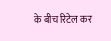के बीच रिटेल कर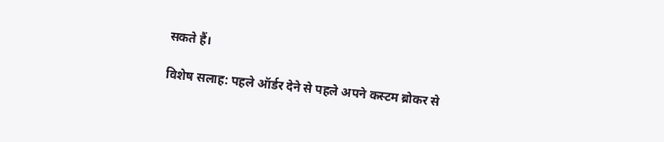सकते हैं।

विशेष सलाह: पहले ऑर्डर देने से पहले अपने कस्टम ब्रोकर से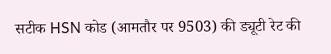सटीक HSN कोड (आमतौर पर 9503) की ड्यूटी रेट की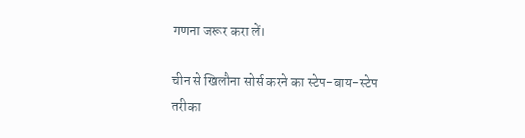गणना जरूर करा लें।

चीन से खिलौना सोर्स करने का स्टेप-बाय-स्टेप तरीका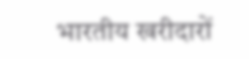भारतीय खरीदारों